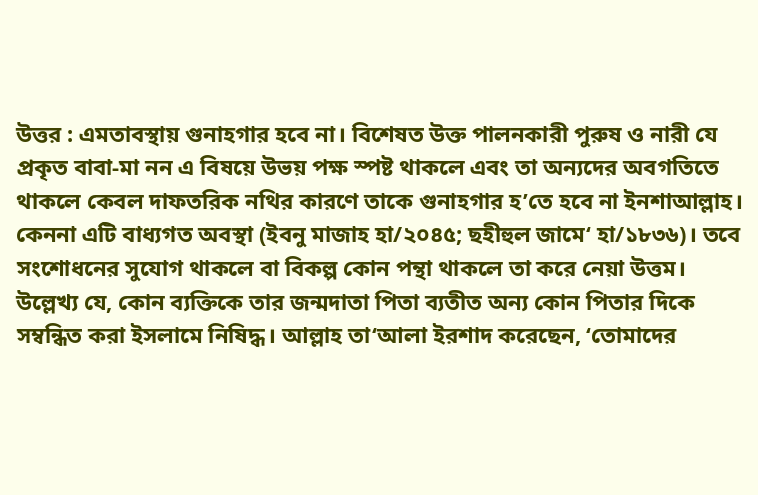উত্তর : এমতাবস্থায় গুনাহগার হবে না। বিশেষত উক্ত পালনকারী পুরুষ ও নারী যে প্রকৃত বাবা-মা নন এ বিষয়ে উভয় পক্ষ স্পষ্ট থাকলে এবং তা অন্যদের অবগতিতে থাকলে কেবল দাফতরিক নথির কারণে তাকে গুনাহগার হ’তে হবে না ইনশাআল্লাহ। কেননা এটি বাধ্যগত অবস্থা (ইবনু মাজাহ হা/২০৪৫; ছহীহুল জামে‘ হা/১৮৩৬)। তবে সংশোধনের সুযোগ থাকলে বা বিকল্প কোন পন্থা থাকলে তা করে নেয়া উত্তম।
উল্লেখ্য যে, কোন ব্যক্তিকে তার জন্মদাতা পিতা ব্যতীত অন্য কোন পিতার দিকে সম্বন্ধিত করা ইসলামে নিষিদ্ধ। আল্লাহ তা‘আলা ইরশাদ করেছেন, ‘তোমাদের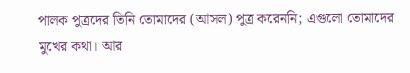পালক পুত্রদের তিনি তোমাদের (আসল) পুত্র করেননি; এগুলো তোমাদের মুখের কথা। আর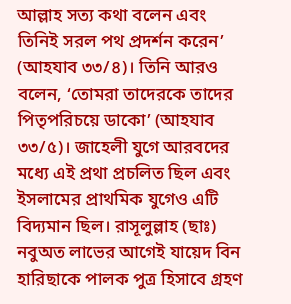আল্লাহ সত্য কথা বলেন এবং তিনিই সরল পথ প্রদর্শন করেন’ (আহযাব ৩৩/৪)। তিনি আরও বলেন, ‘তোমরা তাদেরকে তাদের পিতৃপরিচয়ে ডাকো’ (আহযাব ৩৩/৫)। জাহেলী যুগে আরবদের মধ্যে এই প্রথা প্রচলিত ছিল এবং ইসলামের প্রাথমিক যুগেও এটি বিদ্যমান ছিল। রাসূলুল্লাহ (ছাঃ) নবুঅত লাভের আগেই যায়েদ বিন হারিছাকে পালক পুত্র হিসাবে গ্রহণ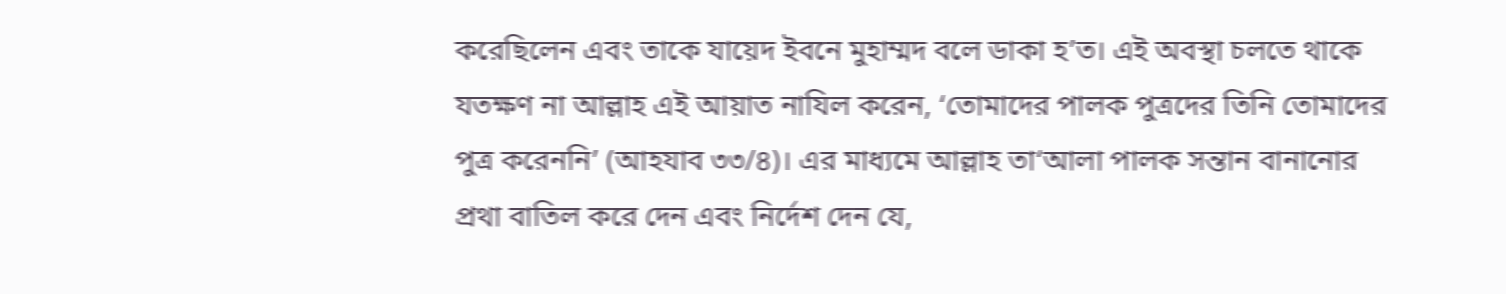করেছিলেন এবং তাকে যায়েদ ইবনে মুহাম্মদ বলে ডাকা হ’ত। এই অবস্থা চলতে থাকে যতক্ষণ না আল্লাহ এই আয়াত নাযিল করেন, ‘তোমাদের পালক পুত্রদের তিনি তোমাদের পুত্র করেননি’ (আহযাব ৩৩/৪)। এর মাধ্যমে আল্লাহ তা‘আলা পালক সন্তান বানানোর প্রথা বাতিল করে দেন এবং নির্দেশ দেন যে,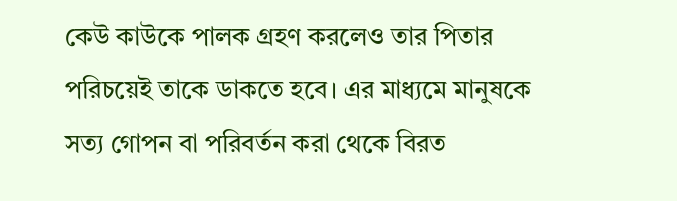কেউ কাউকে পালক গ্রহণ করলেও তার পিতার পরিচয়েই তাকে ডাকতে হবে। এর মাধ্যমে মানুষকে সত্য গোপন বা পরিবর্তন করা থেকে বিরত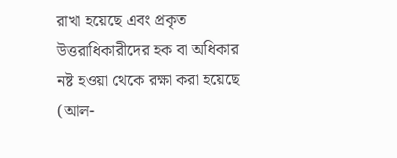রাখা হয়েছে এবং প্রকৃত উত্তরাধিকারীদের হক বা অধিকার নষ্ট হওয়া থেকে রক্ষা করা হয়েছে (আল-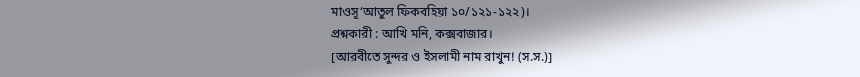মাওসূ‘আতুল ফিকবহিয়া ১০/১২১-১২২)।
প্রশ্নকারী : আখি মনি, কক্সবাজার।
[আরবীতে সুন্দর ও ইসলামী নাম রাখুন! (স.স.)]